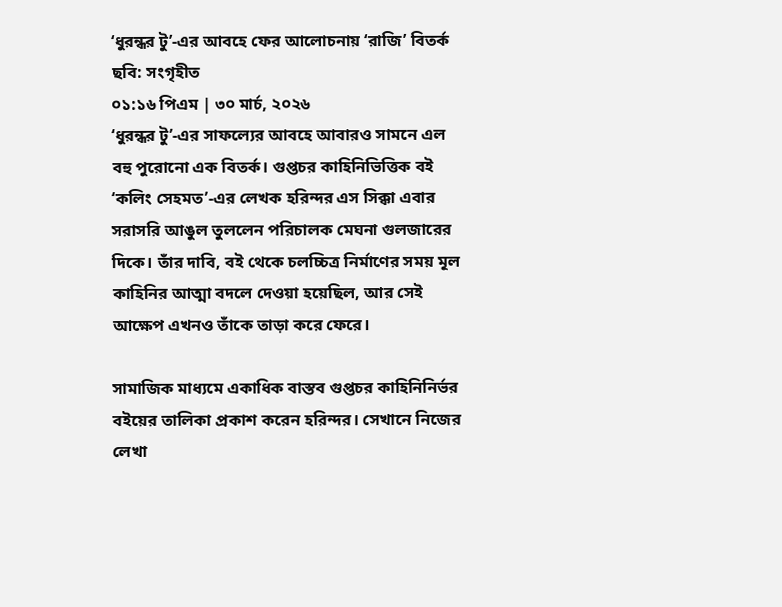‘ধুরন্ধর টু’-এর আবহে ফের আলোচনায় ‘রাজি’ বিতর্ক
ছবি: সংগৃহীত
০১:১৬ পিএম | ৩০ মার্চ, ২০২৬
‘ধুরন্ধর টু’-এর সাফল্যের আবহে আবারও সামনে এল বহু পুরোনো এক বিতর্ক। গুপ্তচর কাহিনিভিত্তিক বই ‘কলিং সেহমত’-এর লেখক হরিন্দর এস সিক্কা এবার সরাসরি আঙুল তুললেন পরিচালক মেঘনা গুলজারের দিকে। তাঁর দাবি, বই থেকে চলচ্চিত্র নির্মাণের সময় মূল কাহিনির আত্মা বদলে দেওয়া হয়েছিল, আর সেই আক্ষেপ এখনও তাঁকে তাড়া করে ফেরে।

সামাজিক মাধ্যমে একাধিক বাস্তব গুপ্তচর কাহিনিনির্ভর বইয়ের তালিকা প্রকাশ করেন হরিন্দর। সেখানে নিজের লেখা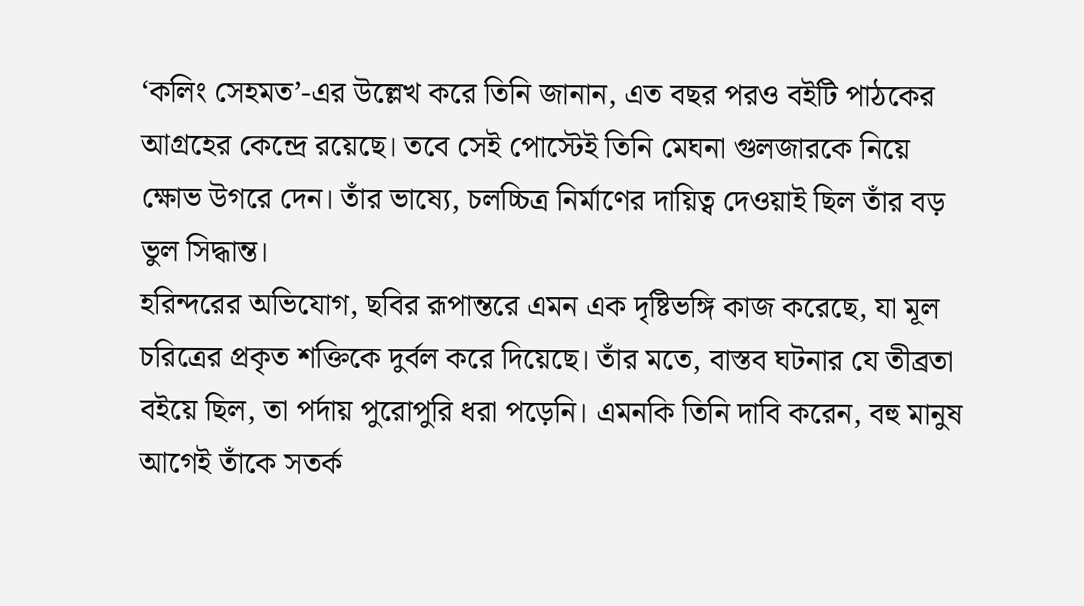‘কলিং সেহমত’-এর উল্লেখ করে তিনি জানান, এত বছর পরও বইটি পাঠকের আগ্রহের কেন্দ্রে রয়েছে। তবে সেই পোস্টেই তিনি মেঘনা গুলজারকে নিয়ে ক্ষোভ উগরে দেন। তাঁর ভাষ্যে, চলচ্চিত্র নির্মাণের দায়িত্ব দেওয়াই ছিল তাঁর বড় ভুল সিদ্ধান্ত।
হরিন্দরের অভিযোগ, ছবির রূপান্তরে এমন এক দৃষ্টিভঙ্গি কাজ করেছে, যা মূল চরিত্রের প্রকৃত শক্তিকে দুর্বল করে দিয়েছে। তাঁর মতে, বাস্তব ঘটনার যে তীব্রতা বইয়ে ছিল, তা পর্দায় পুরোপুরি ধরা পড়েনি। এমনকি তিনি দাবি করেন, বহু মানুষ আগেই তাঁকে সতর্ক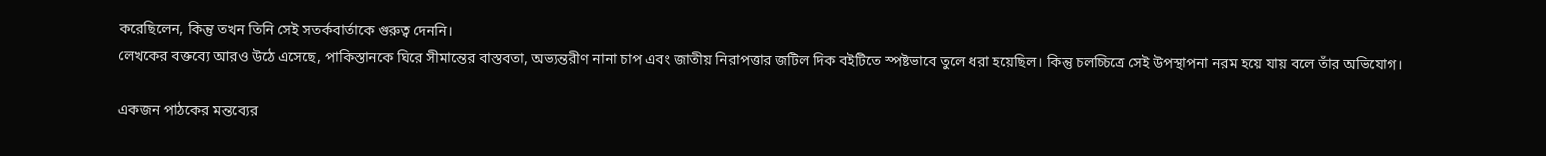করেছিলেন, কিন্তু তখন তিনি সেই সতর্কবার্তাকে গুরুত্ব দেননি।
লেখকের বক্তব্যে আরও উঠে এসেছে, পাকিস্তানকে ঘিরে সীমান্তের বাস্তবতা, অভ্যন্তরীণ নানা চাপ এবং জাতীয় নিরাপত্তার জটিল দিক বইটিতে স্পষ্টভাবে তুলে ধরা হয়েছিল। কিন্তু চলচ্চিত্রে সেই উপস্থাপনা নরম হয়ে যায় বলে তাঁর অভিযোগ।

একজন পাঠকের মন্তব্যের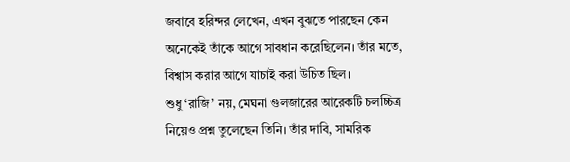জবাবে হরিন্দর লেখেন, এখন বুঝতে পারছেন কেন অনেকেই তাঁকে আগে সাবধান করেছিলেন। তাঁর মতে, বিশ্বাস করার আগে যাচাই করা উচিত ছিল।
শুধু ‘রাজি’ নয়, মেঘনা গুলজারের আরেকটি চলচ্চিত্র নিয়েও প্রশ্ন তুলেছেন তিনি। তাঁর দাবি, সামরিক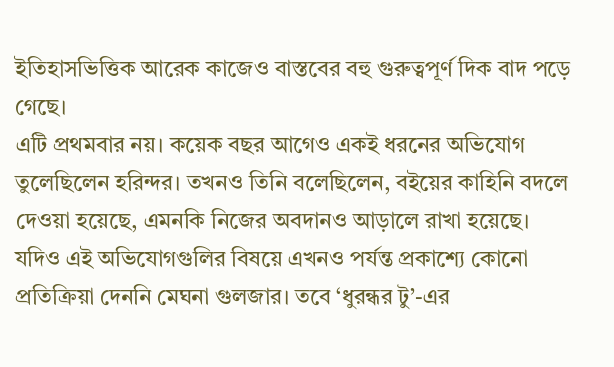ইতিহাসভিত্তিক আরেক কাজেও বাস্তবের বহু গুরুত্বপূর্ণ দিক বাদ পড়ে গেছে।
এটি প্রথমবার নয়। কয়েক বছর আগেও একই ধরনের অভিযোগ তুলেছিলেন হরিন্দর। তখনও তিনি বলেছিলেন, বইয়ের কাহিনি বদলে দেওয়া হয়েছে, এমনকি নিজের অবদানও আড়ালে রাখা হয়েছে।
যদিও এই অভিযোগগুলির বিষয়ে এখনও পর্যন্ত প্রকাশ্যে কোনো প্রতিক্রিয়া দেননি মেঘনা গুলজার। তবে ‘ধুরন্ধর টু’-এর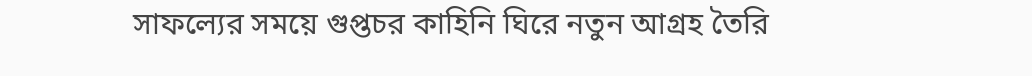সাফল্যের সময়ে গুপ্তচর কাহিনি ঘিরে নতুন আগ্রহ তৈরি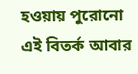হওয়ায় পুরোনো এই বিতর্ক আবার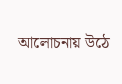আলোচনায় উঠে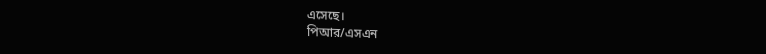এসেছে।
পিআর/এসএন